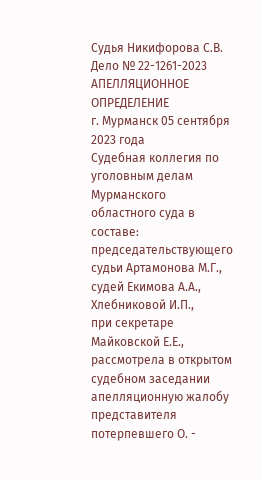Судья Никифорова С.В. Дело № 22-1261-2023
АПЕЛЛЯЦИОННОЕ ОПРЕДЕЛЕНИЕ
г. Мурманск 05 сентября 2023 года
Судебная коллегия по уголовным делам Мурманского областного суда в составе:
председательствующего судьи Артамонова М.Г.,
судей Екимова А.А., Хлебниковой И.П.,
при секретаре Майковской Е.Е.,
рассмотрела в открытом судебном заседании апелляционную жалобу представителя потерпевшего О. -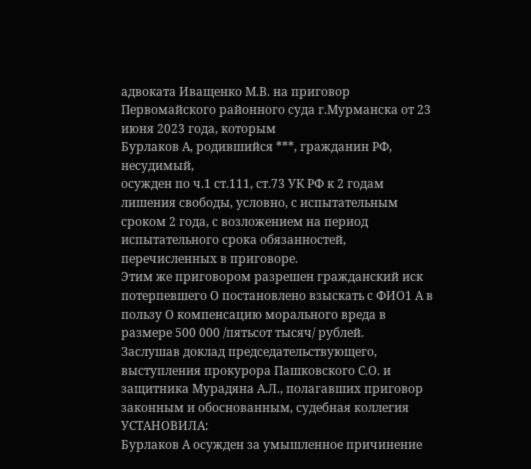адвоката Иващенко М.В. на приговор Первомайского районного суда г.Мурманска от 23 июня 2023 года, которым
Бурлаков А, родившийся ***, гражданин РФ, несудимый,
осужден по ч.1 ст.111, ст.73 УК РФ к 2 годам лишения свободы, условно, с испытательным сроком 2 года, с возложением на период испытательного срока обязанностей, перечисленных в приговоре.
Этим же приговором разрешен гражданский иск потерпевшего О постановлено взыскать с ФИО1 А в пользу О компенсацию морального вреда в размере 500 000 /пятьсот тысяч/ рублей.
Заслушав доклад председательствующего, выступления прокурора Пашковского С.О. и защитника Мурадяна А.Л., полагавших приговор законным и обоснованным, судебная коллегия
УСТАНОВИЛА:
Бурлаков А осужден за умышленное причинение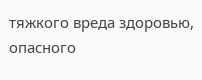тяжкого вреда здоровью, опасного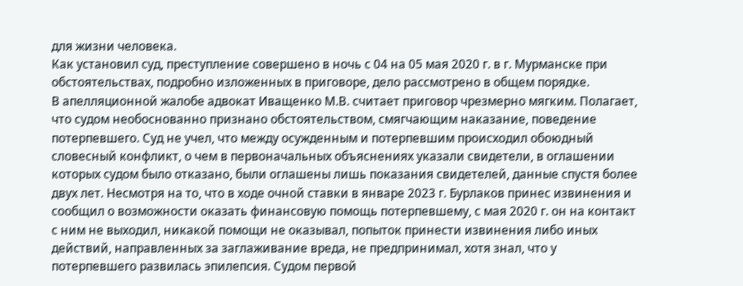для жизни человека.
Как установил суд, преступление совершено в ночь с 04 на 05 мая 2020 г. в г. Мурманске при обстоятельствах, подробно изложенных в приговоре, дело рассмотрено в общем порядке.
В апелляционной жалобе адвокат Иващенко М.В. считает приговор чрезмерно мягким. Полагает, что судом необоснованно признано обстоятельством, смягчающим наказание, поведение потерпевшего. Суд не учел, что между осужденным и потерпевшим происходил обоюдный словесный конфликт, о чем в первоначальных объяснениях указали свидетели, в оглашении которых судом было отказано, были оглашены лишь показания свидетелей, данные спустя более двух лет. Несмотря на то, что в ходе очной ставки в январе 2023 г. Бурлаков принес извинения и сообщил о возможности оказать финансовую помощь потерпевшему, с мая 2020 г. он на контакт с ним не выходил, никакой помощи не оказывал, попыток принести извинения либо иных действий, направленных за заглаживание вреда, не предпринимал, хотя знал, что у потерпевшего развилась эпилепсия. Судом первой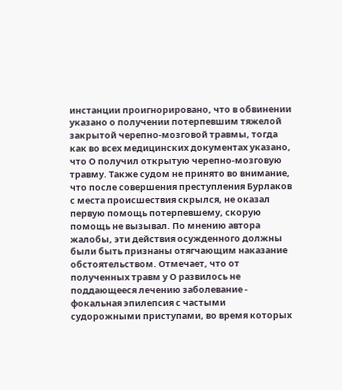инстанции проигнорировано, что в обвинении указано о получении потерпевшим тяжелой закрытой черепно-мозговой травмы, тогда как во всех медицинских документах указано, что О получил открытую черепно-мозговую травму. Также судом не принято во внимание, что после совершения преступления Бурлаков с места происшествия скрылся, не оказал первую помощь потерпевшему, скорую помощь не вызывал. По мнению автора жалобы, эти действия осужденного должны были быть признаны отягчающим наказание обстоятельством. Отмечает, что от полученных травм у О развилось не поддающееся лечению заболевание - фокальная эпилепсия с частыми судорожными приступами, во время которых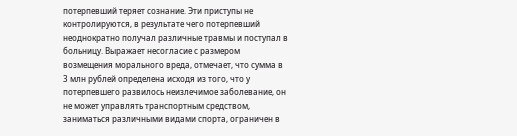потерпевший теряет сознание. Эти приступы не контролируются, в результате чего потерпевший неоднократно получал различные травмы и поступал в больницу. Выражает несогласие с размером возмещения морального вреда, отмечает, что сумма в 3 млн рублей определена исходя из того, что у потерпевшего развилось неизлечимое заболевание, он не может управлять транспортным средством, заниматься различными видами спорта, ограничен в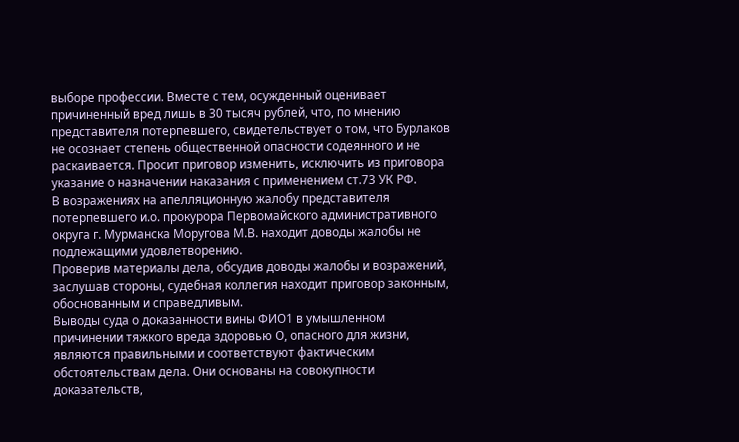выборе профессии. Вместе с тем, осужденный оценивает причиненный вред лишь в 30 тысяч рублей, что, по мнению представителя потерпевшего, свидетельствует о том, что Бурлаков не осознает степень общественной опасности содеянного и не раскаивается. Просит приговор изменить, исключить из приговора указание о назначении наказания с применением ст.73 УК РФ.
В возражениях на апелляционную жалобу представителя потерпевшего и.о. прокурора Первомайского административного округа г. Мурманска Моругова М.В. находит доводы жалобы не подлежащими удовлетворению.
Проверив материалы дела, обсудив доводы жалобы и возражений, заслушав стороны, судебная коллегия находит приговор законным, обоснованным и справедливым.
Выводы суда о доказанности вины ФИО1 в умышленном причинении тяжкого вреда здоровью О, опасного для жизни, являются правильными и соответствуют фактическим обстоятельствам дела. Они основаны на совокупности доказательств,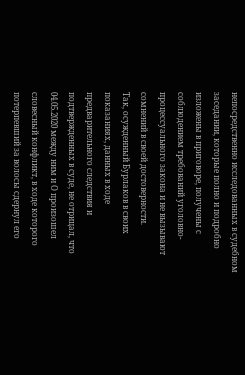непосредственно исследованных в судебном заседании, которые полно и подробно изложены в приговоре, получены с соблюдением требований уголовно-процессуального закона и не вызывают сомнений в своей достоверности.
Так, осужденный Бурлаков в своих показаниях, данных в ходе предварительного следствия и подтвержденных в суде, не отрицал, что 04.05.2020 между ним и О произошел словесный конфликт, в ходе которого потерпевший за волосы сдернул его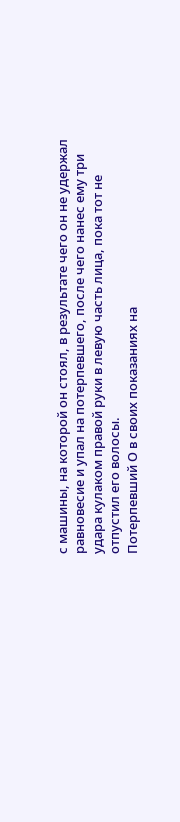с машины, на которой он стоял, в результате чего он не удержал равновесие и упал на потерпевшего, после чего нанес ему три удара кулаком правой руки в левую часть лица, пока тот не отпустил его волосы.
Потерпевший О в своих показаниях на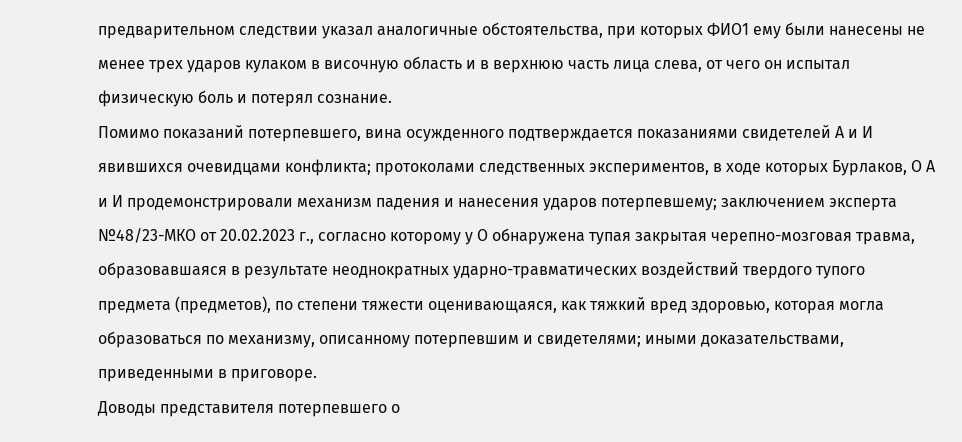предварительном следствии указал аналогичные обстоятельства, при которых ФИО1 ему были нанесены не менее трех ударов кулаком в височную область и в верхнюю часть лица слева, от чего он испытал физическую боль и потерял сознание.
Помимо показаний потерпевшего, вина осужденного подтверждается показаниями свидетелей А и И явившихся очевидцами конфликта; протоколами следственных экспериментов, в ходе которых Бурлаков, О А и И продемонстрировали механизм падения и нанесения ударов потерпевшему; заключением эксперта №48/23-МКО от 20.02.2023 г., согласно которому у О обнаружена тупая закрытая черепно-мозговая травма, образовавшаяся в результате неоднократных ударно-травматических воздействий твердого тупого предмета (предметов), по степени тяжести оценивающаяся, как тяжкий вред здоровью, которая могла образоваться по механизму, описанному потерпевшим и свидетелями; иными доказательствами, приведенными в приговоре.
Доводы представителя потерпевшего о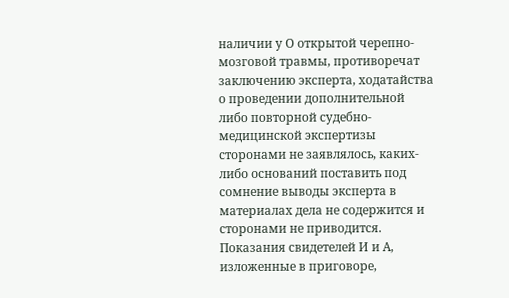наличии у О открытой черепно-мозговой травмы, противоречат заключению эксперта, ходатайства о проведении дополнительной либо повторной судебно-медицинской экспертизы сторонами не заявлялось, каких-либо оснований поставить под сомнение выводы эксперта в материалах дела не содержится и сторонами не приводится. Показания свидетелей И и А, изложенные в приговоре,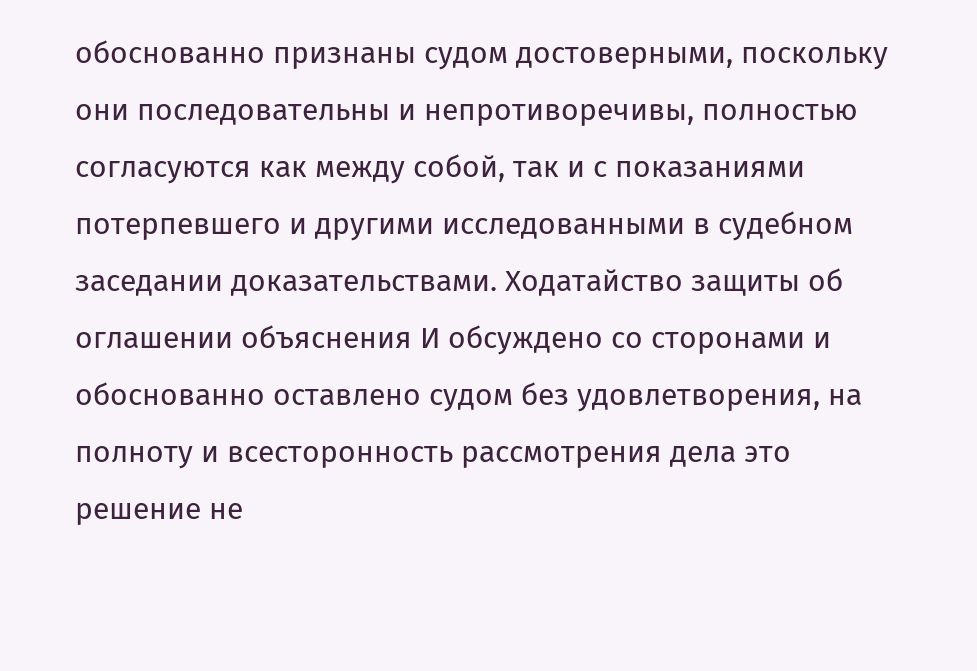обоснованно признаны судом достоверными, поскольку они последовательны и непротиворечивы, полностью согласуются как между собой, так и с показаниями потерпевшего и другими исследованными в судебном заседании доказательствами. Ходатайство защиты об оглашении объяснения И обсуждено со сторонами и обоснованно оставлено судом без удовлетворения, на полноту и всесторонность рассмотрения дела это решение не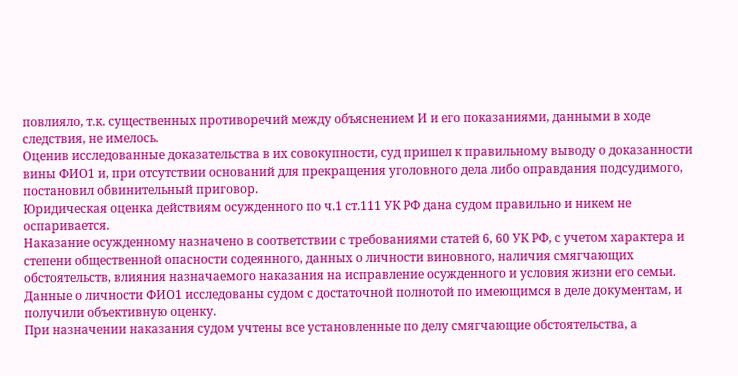повлияло, т.к. существенных противоречий между объяснением И и его показаниями, данными в ходе следствия, не имелось.
Оценив исследованные доказательства в их совокупности, суд пришел к правильному выводу о доказанности вины ФИО1 и, при отсутствии оснований для прекращения уголовного дела либо оправдания подсудимого, постановил обвинительный приговор.
Юридическая оценка действиям осужденного по ч.1 ст.111 УК РФ дана судом правильно и никем не оспаривается.
Наказание осужденному назначено в соответствии с требованиями статей 6, 60 УК РФ, с учетом характера и степени общественной опасности содеянного, данных о личности виновного, наличия смягчающих обстоятельств, влияния назначаемого наказания на исправление осужденного и условия жизни его семьи.
Данные о личности ФИО1 исследованы судом с достаточной полнотой по имеющимся в деле документам, и получили объективную оценку.
При назначении наказания судом учтены все установленные по делу смягчающие обстоятельства, а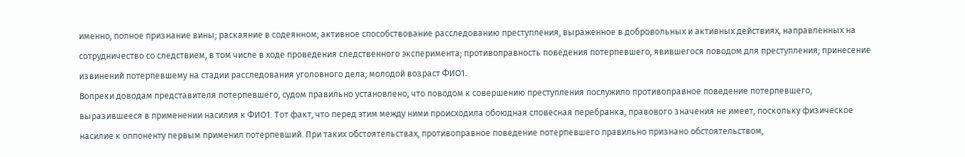именно, полное признание вины; раскаяние в содеянном; активное способствование расследованию преступления, выраженное в добровольных и активных действиях, направленных на сотрудничество со следствием, в том числе в ходе проведения следственного эксперимента; противоправность поведения потерпевшего, явившегося поводом для преступления; принесение извинений потерпевшему на стадии расследования уголовного дела; молодой возраст ФИО1.
Вопреки доводам представителя потерпевшего, судом правильно установлено, что поводом к совершению преступления послужило противоправное поведение потерпевшего, выразившееся в применении насилия к ФИО1. Тот факт, что перед этим между ними происходила обоюдная словесная перебранка, правового значения не имеет, поскольку физическое насилие к оппоненту первым применил потерпевший. При таких обстоятельствах, противоправное поведение потерпевшего правильно признано обстоятельством,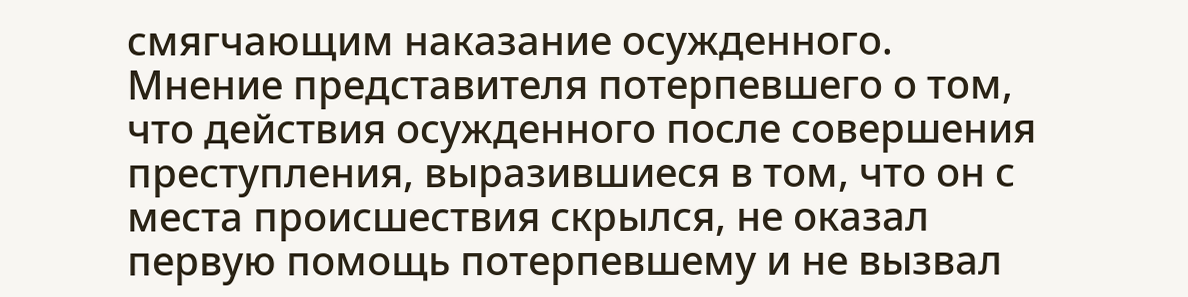смягчающим наказание осужденного.
Мнение представителя потерпевшего о том, что действия осужденного после совершения преступления, выразившиеся в том, что он с места происшествия скрылся, не оказал первую помощь потерпевшему и не вызвал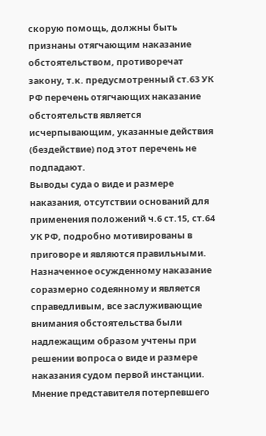скорую помощь, должны быть признаны отягчающим наказание обстоятельством, противоречат закону, т.к. предусмотренный ст.63 УК РФ перечень отягчающих наказание обстоятельств является исчерпывающим, указанные действия (бездействие) под этот перечень не подпадают.
Выводы суда о виде и размере наказания, отсутствии оснований для применения положений ч.6 ст.15, ст.64 УК РФ, подробно мотивированы в приговоре и являются правильными. Назначенное осужденному наказание соразмерно содеянному и является справедливым, все заслуживающие внимания обстоятельства были надлежащим образом учтены при решении вопроса о виде и размере наказания судом первой инстанции.
Мнение представителя потерпевшего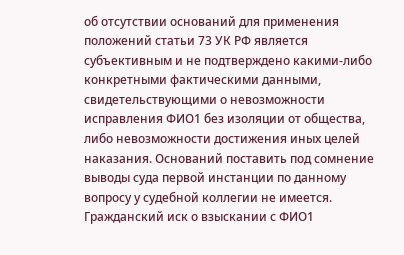об отсутствии оснований для применения положений статьи 73 УК РФ является субъективным и не подтверждено какими-либо конкретными фактическими данными, свидетельствующими о невозможности исправления ФИО1 без изоляции от общества, либо невозможности достижения иных целей наказания. Оснований поставить под сомнение выводы суда первой инстанции по данному вопросу у судебной коллегии не имеется.
Гражданский иск о взыскании с ФИО1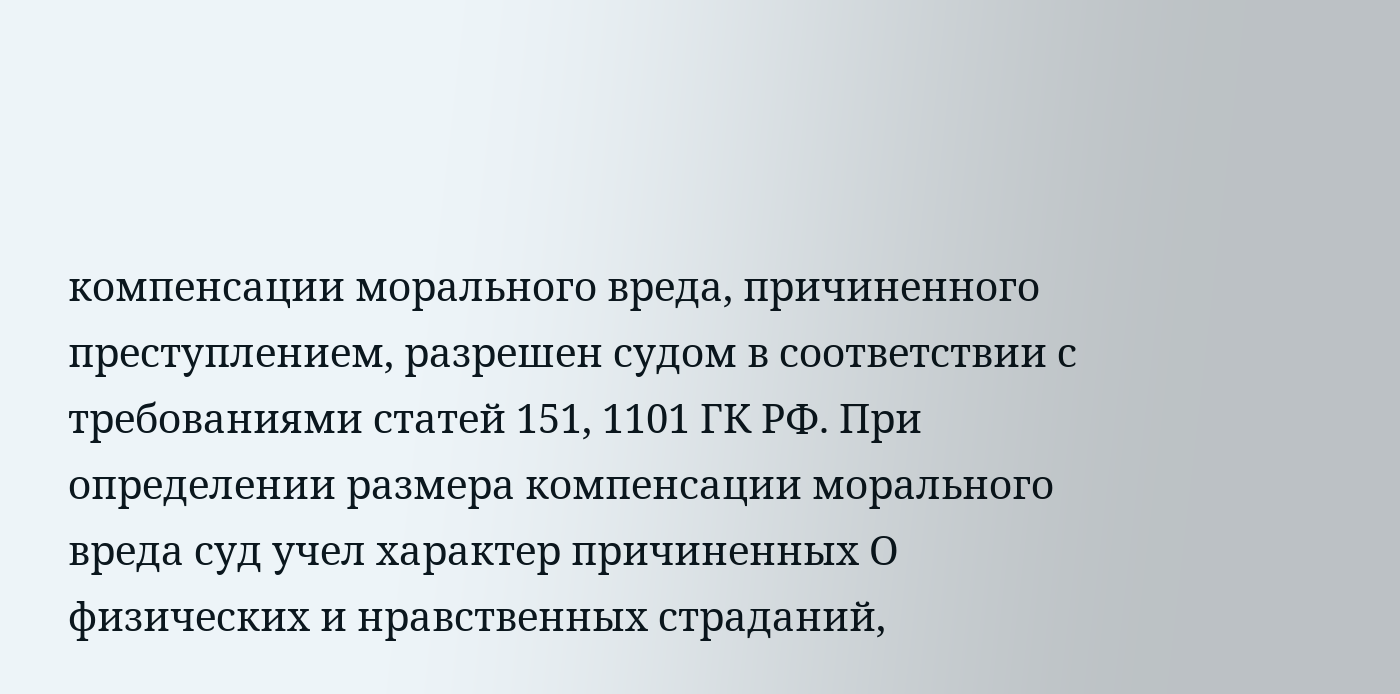компенсации морального вреда, причиненного преступлением, разрешен судом в соответствии с требованиями статей 151, 1101 ГК РФ. При определении размера компенсации морального вреда суд учел характер причиненных О физических и нравственных страданий,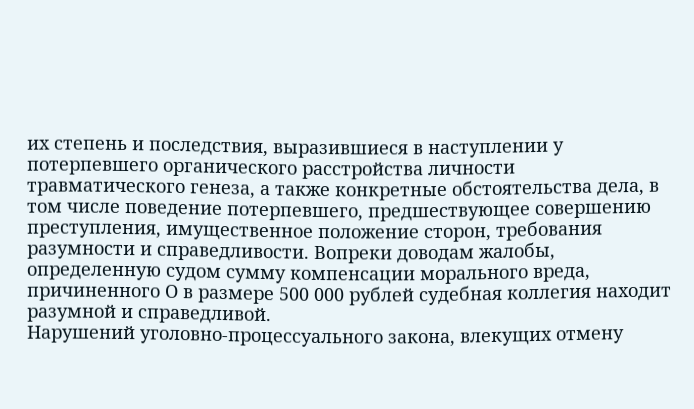их степень и последствия, выразившиеся в наступлении у потерпевшего органического расстройства личности травматического генеза, а также конкретные обстоятельства дела, в том числе поведение потерпевшего, предшествующее совершению преступления, имущественное положение сторон, требования разумности и справедливости. Вопреки доводам жалобы, определенную судом сумму компенсации морального вреда, причиненного О в размере 500 000 рублей судебная коллегия находит разумной и справедливой.
Нарушений уголовно-процессуального закона, влекущих отмену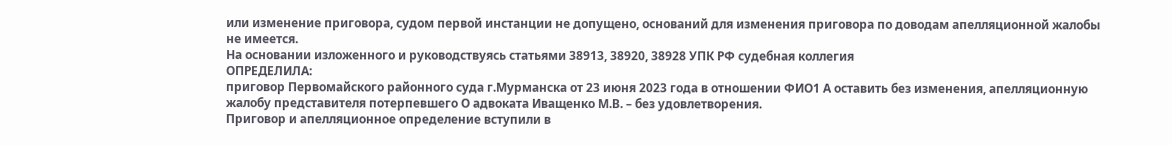или изменение приговора, судом первой инстанции не допущено, оснований для изменения приговора по доводам апелляционной жалобы не имеется.
На основании изложенного и руководствуясь статьями 38913, 38920, 38928 УПК РФ судебная коллегия
ОПРЕДЕЛИЛА:
приговор Первомайского районного суда г.Мурманска от 23 июня 2023 года в отношении ФИО1 А оставить без изменения, апелляционную жалобу представителя потерпевшего О адвоката Иващенко М.В. – без удовлетворения.
Приговор и апелляционное определение вступили в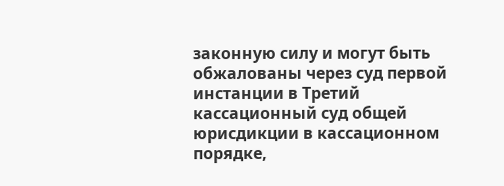законную силу и могут быть обжалованы через суд первой инстанции в Третий кассационный суд общей юрисдикции в кассационном порядке,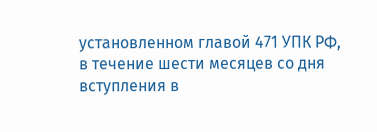установленном главой 471 УПК РФ, в течение шести месяцев со дня вступления в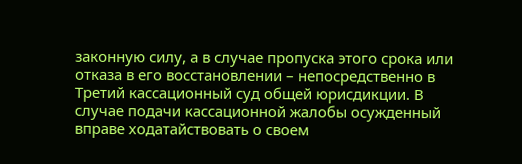законную силу, а в случае пропуска этого срока или отказа в его восстановлении – непосредственно в Третий кассационный суд общей юрисдикции. В случае подачи кассационной жалобы осужденный вправе ходатайствовать о своем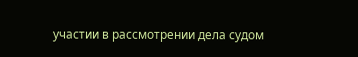участии в рассмотрении дела судом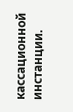кассационной инстанции.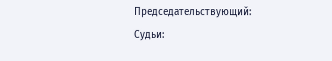Председательствующий:
Судьи: